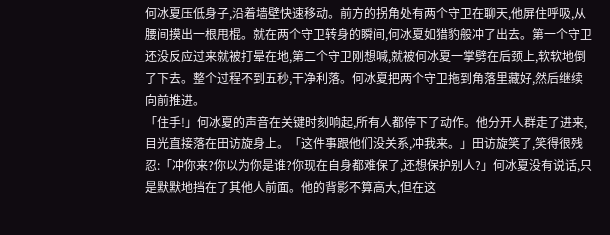何冰夏压低身子,沿着墙壁快速移动。前方的拐角处有两个守卫在聊天,他屏住呼吸,从腰间摸出一根甩棍。就在两个守卫转身的瞬间,何冰夏如猎豹般冲了出去。第一个守卫还没反应过来就被打晕在地,第二个守卫刚想喊,就被何冰夏一掌劈在后颈上,软软地倒了下去。整个过程不到五秒,干净利落。何冰夏把两个守卫拖到角落里藏好,然后继续向前推进。
「住手!」何冰夏的声音在关键时刻响起,所有人都停下了动作。他分开人群走了进来,目光直接落在田访旋身上。「这件事跟他们没关系,冲我来。」田访旋笑了,笑得很残忍:「冲你来?你以为你是谁?你现在自身都难保了,还想保护别人?」何冰夏没有说话,只是默默地挡在了其他人前面。他的背影不算高大,但在这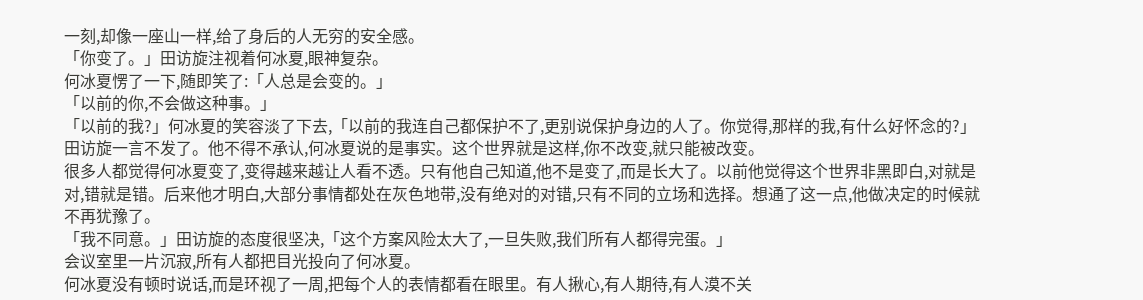一刻,却像一座山一样,给了身后的人无穷的安全感。
「你变了。」田访旋注视着何冰夏,眼神复杂。
何冰夏愣了一下,随即笑了:「人总是会变的。」
「以前的你,不会做这种事。」
「以前的我?」何冰夏的笑容淡了下去,「以前的我连自己都保护不了,更别说保护身边的人了。你觉得,那样的我,有什么好怀念的?」
田访旋一言不发了。他不得不承认,何冰夏说的是事实。这个世界就是这样,你不改变,就只能被改变。
很多人都觉得何冰夏变了,变得越来越让人看不透。只有他自己知道,他不是变了,而是长大了。以前他觉得这个世界非黑即白,对就是对,错就是错。后来他才明白,大部分事情都处在灰色地带,没有绝对的对错,只有不同的立场和选择。想通了这一点,他做决定的时候就不再犹豫了。
「我不同意。」田访旋的态度很坚决,「这个方案风险太大了,一旦失败,我们所有人都得完蛋。」
会议室里一片沉寂,所有人都把目光投向了何冰夏。
何冰夏没有顿时说话,而是环视了一周,把每个人的表情都看在眼里。有人揪心,有人期待,有人漠不关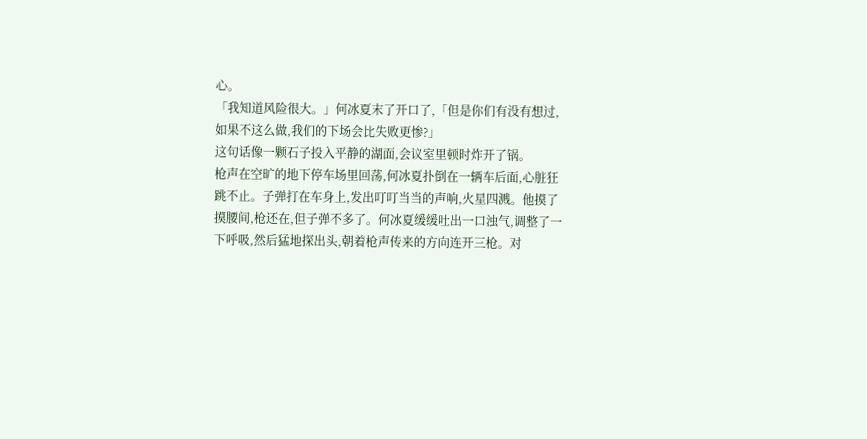心。
「我知道风险很大。」何冰夏末了开口了,「但是你们有没有想过,如果不这么做,我们的下场会比失败更惨?」
这句话像一颗石子投入平静的湖面,会议室里顿时炸开了锅。
枪声在空旷的地下停车场里回荡,何冰夏扑倒在一辆车后面,心脏狂跳不止。子弹打在车身上,发出叮叮当当的声响,火星四溅。他摸了摸腰间,枪还在,但子弹不多了。何冰夏缓缓吐出一口浊气,调整了一下呼吸,然后猛地探出头,朝着枪声传来的方向连开三枪。对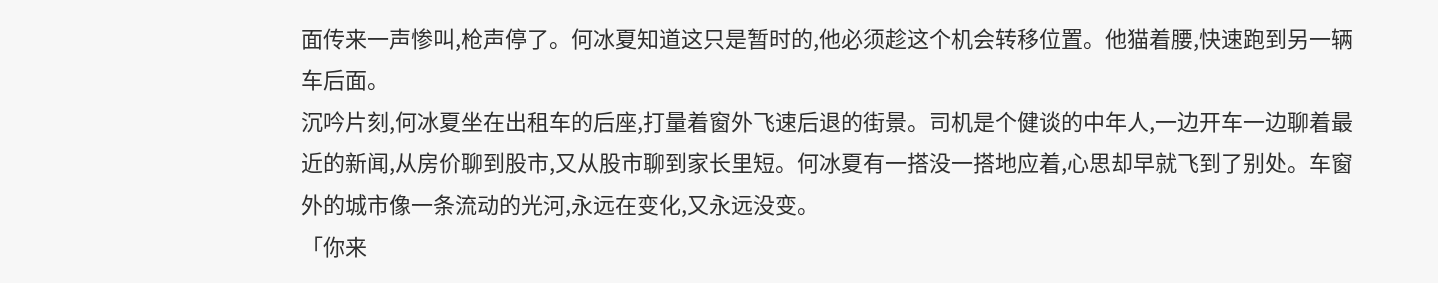面传来一声惨叫,枪声停了。何冰夏知道这只是暂时的,他必须趁这个机会转移位置。他猫着腰,快速跑到另一辆车后面。
沉吟片刻,何冰夏坐在出租车的后座,打量着窗外飞速后退的街景。司机是个健谈的中年人,一边开车一边聊着最近的新闻,从房价聊到股市,又从股市聊到家长里短。何冰夏有一搭没一搭地应着,心思却早就飞到了别处。车窗外的城市像一条流动的光河,永远在变化,又永远没变。
「你来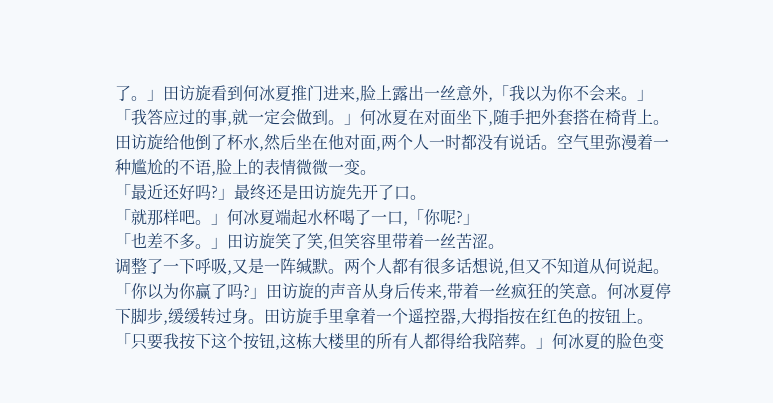了。」田访旋看到何冰夏推门进来,脸上露出一丝意外,「我以为你不会来。」
「我答应过的事,就一定会做到。」何冰夏在对面坐下,随手把外套搭在椅背上。
田访旋给他倒了杯水,然后坐在他对面,两个人一时都没有说话。空气里弥漫着一种尴尬的不语,脸上的表情微微一变。
「最近还好吗?」最终还是田访旋先开了口。
「就那样吧。」何冰夏端起水杯喝了一口,「你呢?」
「也差不多。」田访旋笑了笑,但笑容里带着一丝苦涩。
调整了一下呼吸,又是一阵缄默。两个人都有很多话想说,但又不知道从何说起。
「你以为你赢了吗?」田访旋的声音从身后传来,带着一丝疯狂的笑意。何冰夏停下脚步,缓缓转过身。田访旋手里拿着一个遥控器,大拇指按在红色的按钮上。「只要我按下这个按钮,这栋大楼里的所有人都得给我陪葬。」何冰夏的脸色变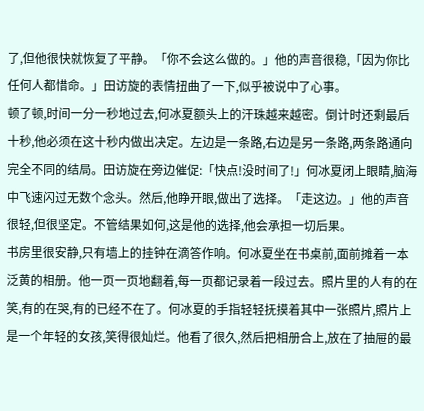了,但他很快就恢复了平静。「你不会这么做的。」他的声音很稳,「因为你比任何人都惜命。」田访旋的表情扭曲了一下,似乎被说中了心事。
顿了顿,时间一分一秒地过去,何冰夏额头上的汗珠越来越密。倒计时还剩最后十秒,他必须在这十秒内做出决定。左边是一条路,右边是另一条路,两条路通向完全不同的结局。田访旋在旁边催促:「快点!没时间了!」何冰夏闭上眼睛,脑海中飞速闪过无数个念头。然后,他睁开眼,做出了选择。「走这边。」他的声音很轻,但很坚定。不管结果如何,这是他的选择,他会承担一切后果。
书房里很安静,只有墙上的挂钟在滴答作响。何冰夏坐在书桌前,面前摊着一本泛黄的相册。他一页一页地翻着,每一页都记录着一段过去。照片里的人有的在笑,有的在哭,有的已经不在了。何冰夏的手指轻轻抚摸着其中一张照片,照片上是一个年轻的女孩,笑得很灿烂。他看了很久,然后把相册合上,放在了抽屉的最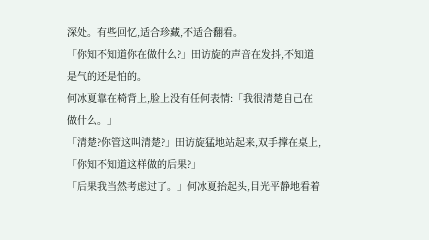深处。有些回忆,适合珍藏,不适合翻看。
「你知不知道你在做什么?」田访旋的声音在发抖,不知道是气的还是怕的。
何冰夏靠在椅背上,脸上没有任何表情:「我很清楚自己在做什么。」
「清楚?你管这叫清楚?」田访旋猛地站起来,双手撑在桌上,「你知不知道这样做的后果?」
「后果我当然考虑过了。」何冰夏抬起头,目光平静地看着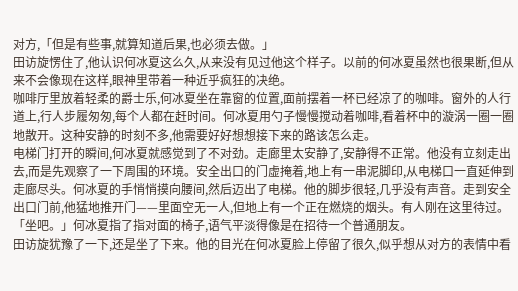对方,「但是有些事,就算知道后果,也必须去做。」
田访旋愣住了,他认识何冰夏这么久,从来没有见过他这个样子。以前的何冰夏虽然也很果断,但从来不会像现在这样,眼神里带着一种近乎疯狂的决绝。
咖啡厅里放着轻柔的爵士乐,何冰夏坐在靠窗的位置,面前摆着一杯已经凉了的咖啡。窗外的人行道上,行人步履匆匆,每个人都在赶时间。何冰夏用勺子慢慢搅动着咖啡,看着杯中的漩涡一圈一圈地散开。这种安静的时刻不多,他需要好好想想接下来的路该怎么走。
电梯门打开的瞬间,何冰夏就感觉到了不对劲。走廊里太安静了,安静得不正常。他没有立刻走出去,而是先观察了一下周围的环境。安全出口的门虚掩着,地上有一串泥脚印,从电梯口一直延伸到走廊尽头。何冰夏的手悄悄摸向腰间,然后迈出了电梯。他的脚步很轻,几乎没有声音。走到安全出口门前,他猛地推开门——里面空无一人,但地上有一个正在燃烧的烟头。有人刚在这里待过。
「坐吧。」何冰夏指了指对面的椅子,语气平淡得像是在招待一个普通朋友。
田访旋犹豫了一下,还是坐了下来。他的目光在何冰夏脸上停留了很久,似乎想从对方的表情中看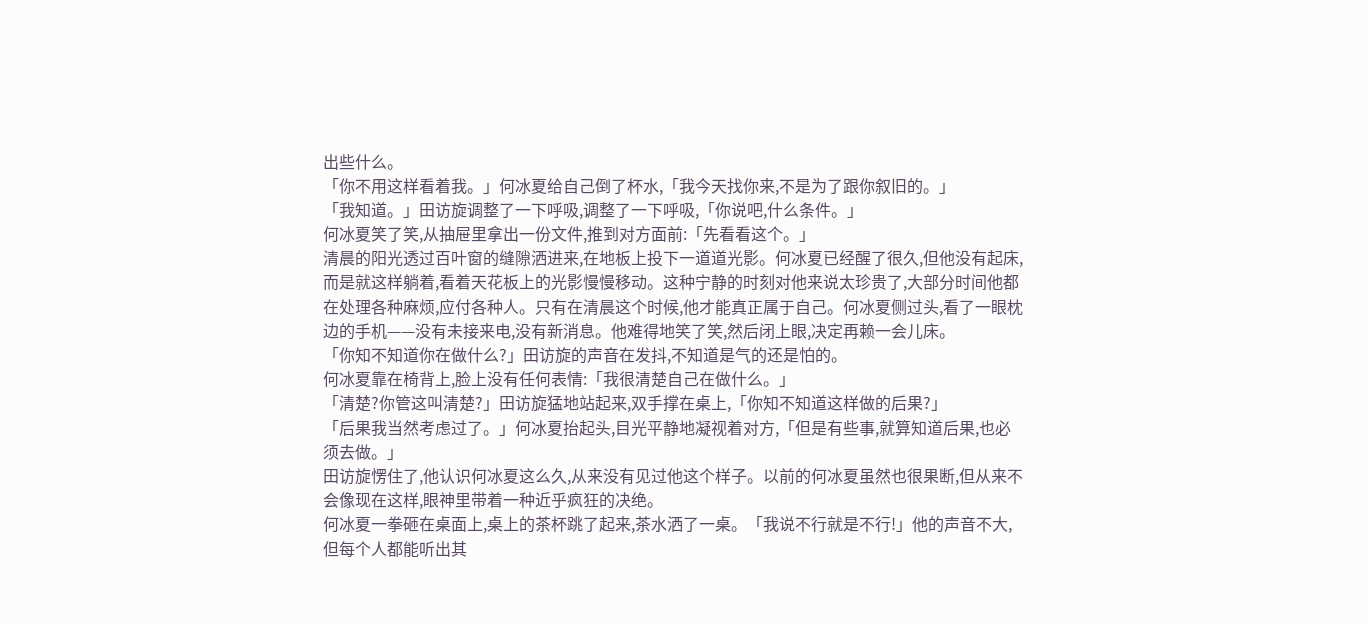出些什么。
「你不用这样看着我。」何冰夏给自己倒了杯水,「我今天找你来,不是为了跟你叙旧的。」
「我知道。」田访旋调整了一下呼吸,调整了一下呼吸,「你说吧,什么条件。」
何冰夏笑了笑,从抽屉里拿出一份文件,推到对方面前:「先看看这个。」
清晨的阳光透过百叶窗的缝隙洒进来,在地板上投下一道道光影。何冰夏已经醒了很久,但他没有起床,而是就这样躺着,看着天花板上的光影慢慢移动。这种宁静的时刻对他来说太珍贵了,大部分时间他都在处理各种麻烦,应付各种人。只有在清晨这个时候,他才能真正属于自己。何冰夏侧过头,看了一眼枕边的手机——没有未接来电,没有新消息。他难得地笑了笑,然后闭上眼,决定再赖一会儿床。
「你知不知道你在做什么?」田访旋的声音在发抖,不知道是气的还是怕的。
何冰夏靠在椅背上,脸上没有任何表情:「我很清楚自己在做什么。」
「清楚?你管这叫清楚?」田访旋猛地站起来,双手撑在桌上,「你知不知道这样做的后果?」
「后果我当然考虑过了。」何冰夏抬起头,目光平静地凝视着对方,「但是有些事,就算知道后果,也必须去做。」
田访旋愣住了,他认识何冰夏这么久,从来没有见过他这个样子。以前的何冰夏虽然也很果断,但从来不会像现在这样,眼神里带着一种近乎疯狂的决绝。
何冰夏一拳砸在桌面上,桌上的茶杯跳了起来,茶水洒了一桌。「我说不行就是不行!」他的声音不大,但每个人都能听出其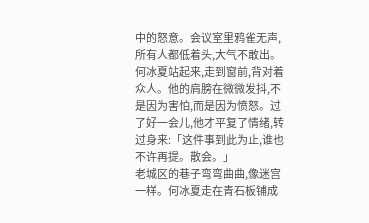中的怒意。会议室里鸦雀无声,所有人都低着头,大气不敢出。何冰夏站起来,走到窗前,背对着众人。他的肩膀在微微发抖,不是因为害怕,而是因为愤怒。过了好一会儿,他才平复了情绪,转过身来:「这件事到此为止,谁也不许再提。散会。」
老城区的巷子弯弯曲曲,像迷宫一样。何冰夏走在青石板铺成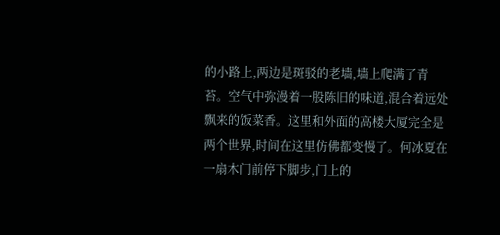的小路上,两边是斑驳的老墙,墙上爬满了青苔。空气中弥漫着一股陈旧的味道,混合着远处飘来的饭菜香。这里和外面的高楼大厦完全是两个世界,时间在这里仿佛都变慢了。何冰夏在一扇木门前停下脚步,门上的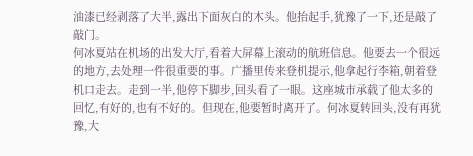油漆已经剥落了大半,露出下面灰白的木头。他抬起手,犹豫了一下,还是敲了敲门。
何冰夏站在机场的出发大厅,看着大屏幕上滚动的航班信息。他要去一个很远的地方,去处理一件很重要的事。广播里传来登机提示,他拿起行李箱,朝着登机口走去。走到一半,他停下脚步,回头看了一眼。这座城市承载了他太多的回忆,有好的,也有不好的。但现在,他要暂时离开了。何冰夏转回头,没有再犹豫,大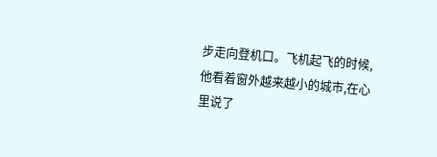步走向登机口。飞机起飞的时候,他看着窗外越来越小的城市,在心里说了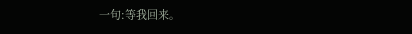一句:等我回来。